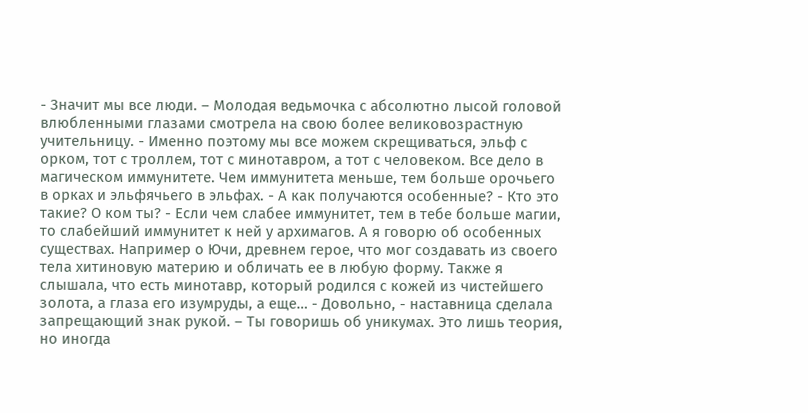- Значит мы все люди. – Молодая ведьмочка с абсолютно лысой головой влюбленными глазами смотрела на свою более великовозрастную учительницу. - Именно поэтому мы все можем скрещиваться, эльф с орком, тот с троллем, тот с минотавром, а тот с человеком. Все дело в магическом иммунитете. Чем иммунитета меньше, тем больше орочьего в орках и эльфячьего в эльфах. - А как получаются особенные? - Кто это такие? О ком ты? - Если чем слабее иммунитет, тем в тебе больше магии, то слабейший иммунитет к ней у архимагов. А я говорю об особенных существах. Например о Ючи, древнем герое, что мог создавать из своего тела хитиновую материю и обличать ее в любую форму. Также я слышала, что есть минотавр, который родился с кожей из чистейшего золота, а глаза его изумруды, а еще… - Довольно, - наставница сделала запрещающий знак рукой. – Ты говоришь об уникумах. Это лишь теория, но иногда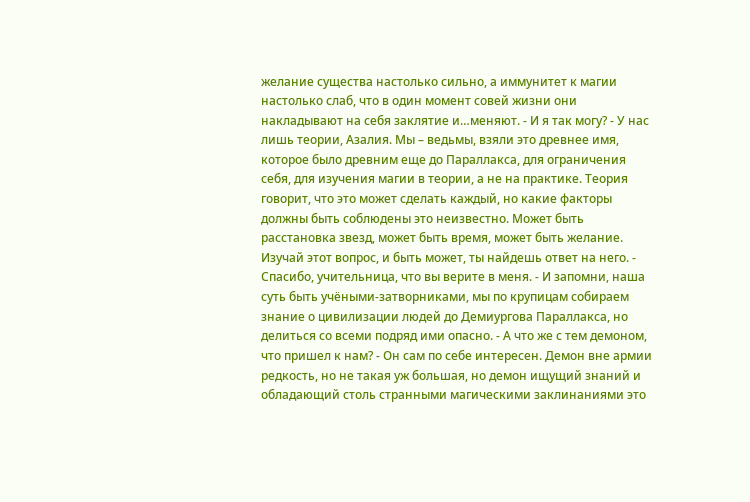желание существа настолько сильно, а иммунитет к магии настолько слаб, что в один момент совей жизни они накладывают на себя заклятие и…меняют. - И я так могу? - У нас лишь теории, Азалия. Мы – ведьмы, взяли это древнее имя, которое было древним еще до Параллакса, для ограничения себя, для изучения магии в теории, а не на практике. Теория говорит, что это может сделать каждый, но какие факторы должны быть соблюдены это неизвестно. Может быть расстановка звезд, может быть время, может быть желание. Изучай этот вопрос, и быть может, ты найдешь ответ на него. - Спасибо, учительница, что вы верите в меня. - И запомни, наша суть быть учёными-затворниками, мы по крупицам собираем знание о цивилизации людей до Демиургова Параллакса, но делиться со всеми подряд ими опасно. - А что же с тем демоном, что пришел к нам? - Он сам по себе интересен. Демон вне армии редкость, но не такая уж большая, но демон ищущий знаний и обладающий столь странными магическими заклинаниями это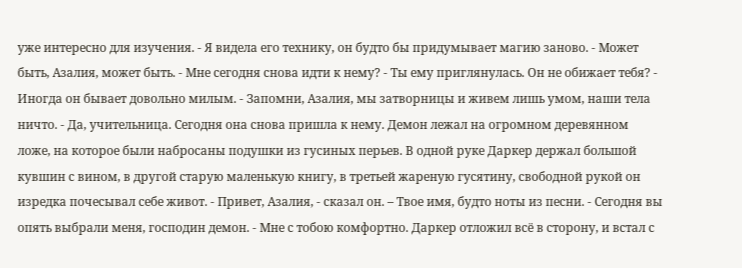уже интересно для изучения. - Я видела его технику, он будто бы придумывает магию заново. - Может быть, Азалия, может быть. - Мне сегодня снова идти к нему? - Ты ему приглянулась. Он не обижает тебя? - Иногда он бывает довольно милым. - Запомни, Азалия, мы затворницы и живем лишь умом, наши тела ничто. - Да, учительница. Сегодня она снова пришла к нему. Демон лежал на огромном деревянном ложе, на которое были набросаны подушки из гусиных перьев. В одной руке Даркер держал большой кувшин с вином, в другой старую маленькую книгу, в третьей жареную гусятину, свободной рукой он изредка почесывал себе живот. - Привет, Азалия, - сказал он. – Твое имя, будто ноты из песни. - Сегодня вы опять выбрали меня, господин демон. - Мне с тобою комфортно. Даркер отложил всё в сторону, и встал с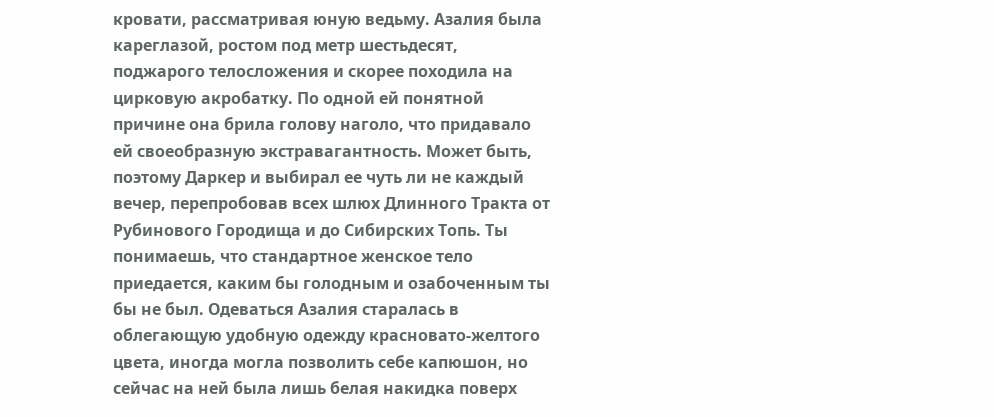кровати, рассматривая юную ведьму. Азалия была кареглазой, ростом под метр шестьдесят, поджарого телосложения и скорее походила на цирковую акробатку. По одной ей понятной причине она брила голову наголо, что придавало ей своеобразную экстравагантность. Может быть, поэтому Даркер и выбирал ее чуть ли не каждый вечер, перепробовав всех шлюх Длинного Тракта от Рубинового Городища и до Сибирских Топь. Ты понимаешь, что стандартное женское тело приедается, каким бы голодным и озабоченным ты бы не был. Одеваться Азалия старалась в облегающую удобную одежду красновато-желтого цвета, иногда могла позволить себе капюшон, но сейчас на ней была лишь белая накидка поверх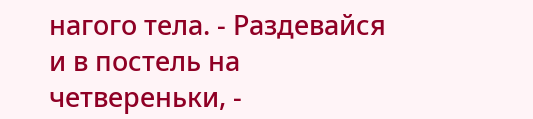нагого тела. - Раздевайся и в постель на четвереньки, -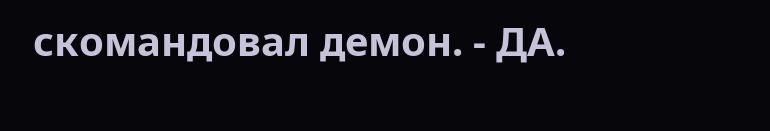скомандовал демон. - ДА.